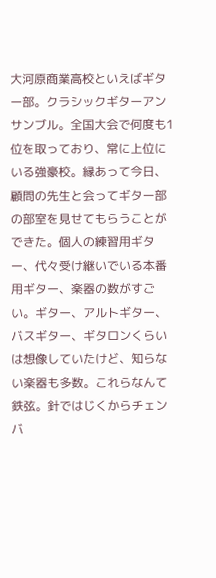大河原商業高校といえばギター部。クラシックギターアンサンブル。全国大会で何度も1位を取っており、常に上位にいる強豪校。縁あって今日、顧問の先生と会ってギター部の部室を見せてもらうことができた。個人の練習用ギター、代々受け継いでいる本番用ギター、楽器の数がすごい。ギター、アルトギター、バスギター、ギタロンくらいは想像していたけど、知らない楽器も多数。これらなんて鉄弦。針ではじくからチェンバ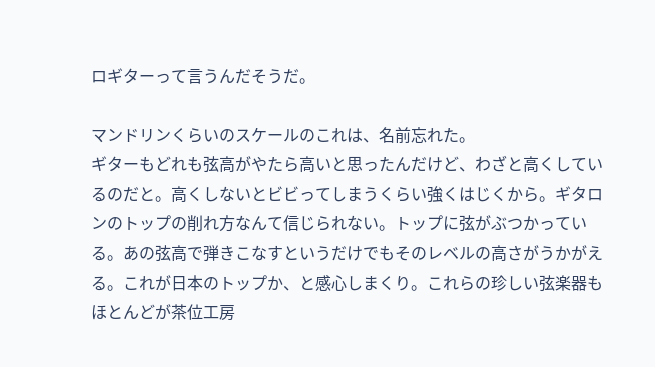ロギターって言うんだそうだ。

マンドリンくらいのスケールのこれは、名前忘れた。
ギターもどれも弦高がやたら高いと思ったんだけど、わざと高くしているのだと。高くしないとビビってしまうくらい強くはじくから。ギタロンのトップの削れ方なんて信じられない。トップに弦がぶつかっている。あの弦高で弾きこなすというだけでもそのレベルの高さがうかがえる。これが日本のトップか、と感心しまくり。これらの珍しい弦楽器もほとんどが茶位工房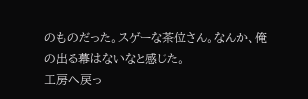のものだった。スゲーな茶位さん。なんか、俺の出る幕はないなと感じた。
工房へ戻っ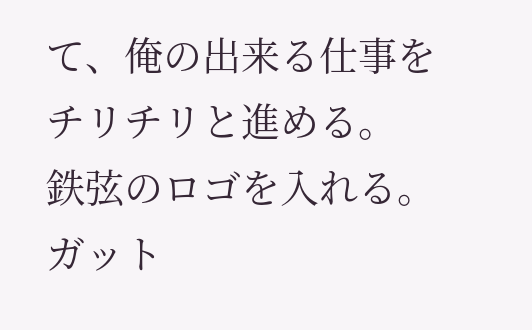て、俺の出来る仕事をチリチリと進める。
鉄弦のロゴを入れる。
ガット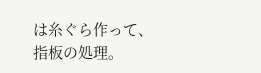は糸ぐら作って、
指板の処理。